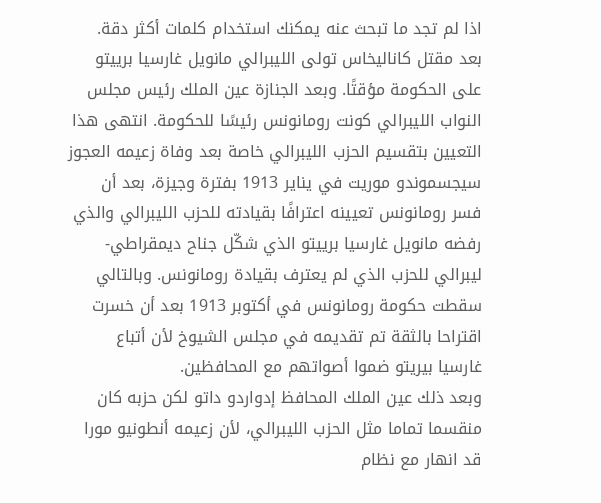اذا لم تجد ما تبحث عنه يمكنك استخدام كلمات أكثر دقة.
بعد مقتل كاناليخاس تولى الليبرالي مانويل غارسيا برييتو على الحكومة مؤقتًا. وبعد الجنازة عين الملك رئيس مجلس النواب الليبرالي كونت رومانونس رئيسًا للحكومة. انتهى هذا التعيين بتقسيم الحزب الليبرالي خاصة بعد وفاة زعيمه العجوز سيجسموندو موريت في يناير 1913 بفترة وجيزة، بعد أن فسر رومانونس تعيينه اعترافًا بقيادته للحزب الليبرالي والذي رفضه مانويل غارسيا برييتو الذي شكّل جناح ديمقراطي-ليبرالي للحزب الذي لم يعترف بقيادة رومانونس. وبالتالي سقطت حكومة رومانونس في أكتوبر 1913 بعد أن خسرت اقتراحا بالثقة تم تقديمه في مجلس الشيوخ لأن أتباع غارسيا بيريتو ضموا أصواتهم مع المحافظين.
وبعد ذلك عين الملك المحافظ إدواردو داتو لكن حزبه كان منقسما تماما مثل الحزب الليبرالي، لأن زعيمه أنطونيو مورا قد انهار مع نظام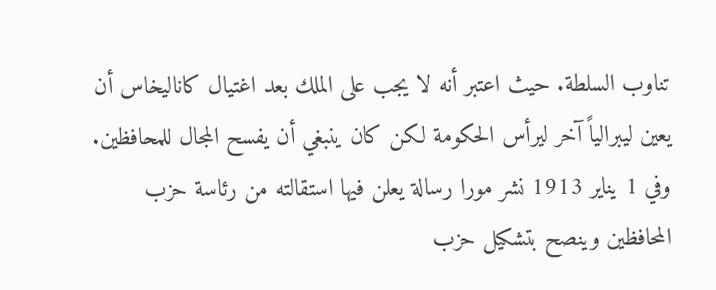تناوب السلطة. حيث اعتبر أنه لا يجب على الملك بعد اغتيال كاناليخاس أن يعين ليبرالياً آخر ليرأس الحكومة لكن كان ينبغي أن يفسح المجال للمحافظين. وفي 1 يناير 1913 نشر مورا رسالة يعلن فيها استقالته من رئاسة حزب المحافظين وينصح بتشكيل حزب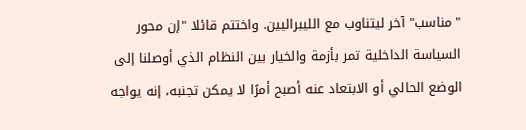"مناسب" آخر ليتناوب مع الليبراليين. واختتم قائلا "إن محور السياسة الداخلية تمر بأزمة والخيار بين النظام الذي أوصلنا إلى الوضع الحالي أو الابتعاد عنه أصبح أمرًا لا يمكن تجنبه، إنه يواجه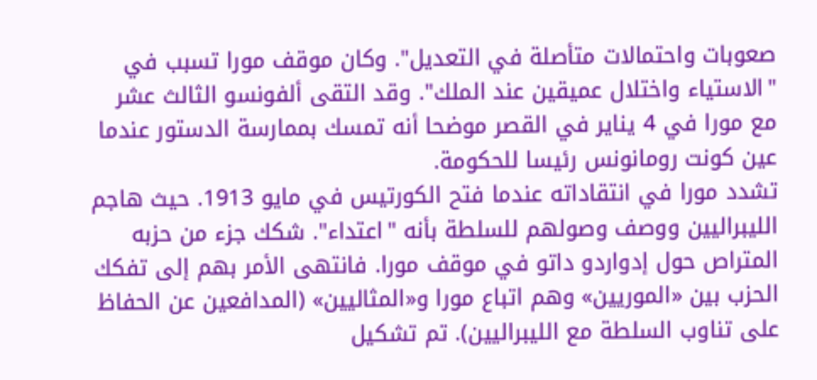صعوبات واحتمالات متأصلة في التعديل". وكان موقف مورا تسبب في "الاستياء واختلال عميقين عند الملك". وقد التقى ألفونسو الثالث عشر مع مورا في 4 يناير في القصر موضحا أنه تمسك بممارسة الدستور عندما عين كونت رومانونس رئيسا للحكومة.
تشدد مورا في انتقاداته عندما فتح الكورتيس في مايو 1913. حيث هاجم الليبراليين ووصف وصولهم للسلطة بأنه "اعتداء". شكك جزء من حزبه المتراص حول إدواردو داتو في موقف مورا. فانتهى الأمر بهم إلى تفكك الحزب بين «الموريين» وهم اتباع مورا و«المثاليين» (المدافعين عن الحفاظ على تناوب السلطة مع الليبراليين). تم تشكيل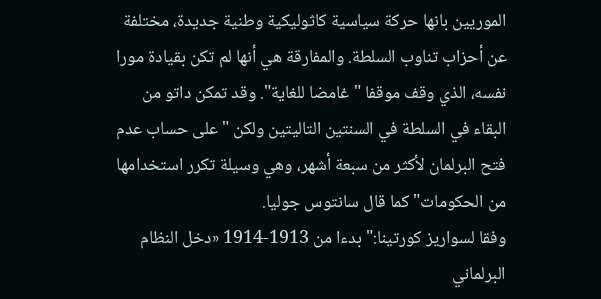الموريين بانها حركة سياسية كاثوليكية وطنية جديدة، مختلفة عن أحزاب تناوب السلطة. والمفارقة هي أنها لم تكن بقيادة مورا نفسه، الذي وقف موقفا "غامضا للغاية". وقد تمكن داتو من البقاء في السلطة في السنتين التاليتين ولكن "على حساب عدم فتح البرلمان لأكثر من سبعة أشهر، وهي وسيلة تكرر استخدامها من الحكومات" كما قال سانتوس جوليا.
وفقا لسواريز كورتينا:" بدءا من 1913-1914 «دخل النظام البرلماني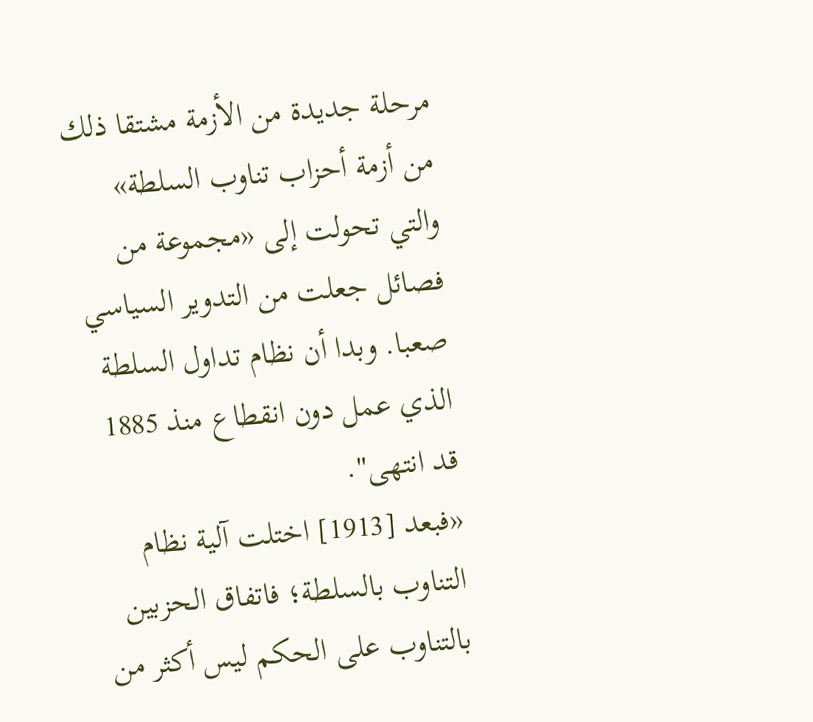مرحلة جديدة من الأزمة مشتقا ذلك من أزمة أحزاب تناوب السلطة» والتي تحولت إلى «مجموعة من فصائل جعلت من التدوير السياسي صعبا. وبدا أن نظام تداول السلطة الذي عمل دون انقطاع منذ 1885 قد انتهى".
«فبعد [1913] اختلت آلية نظام التناوب بالسلطة؛ فاتفاق الحزبين بالتناوب على الحكم ليس أكثر من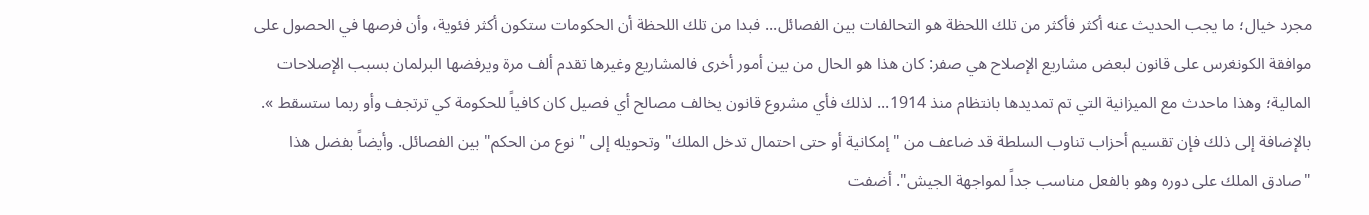مجرد خيال؛ ما يجب الحديث عنه أكثر فأكثر من تلك اللحظة هو التحالفات بين الفصائل... فبدا من تلك اللحظة أن الحكومات ستكون أكثر فئوية، وأن فرصها في الحصول على موافقة الكونغرس على قانون لبعض مشاريع الإصلاح هي صفر: كان هذا هو الحال من بين أمور أخرى فالمشاريع وغيرها تقدم ألف مرة ويرفضها البرلمان بسبب الإصلاحات المالية؛ وهذا ماحدث مع الميزانية التي تم تمديدها بانتظام منذ 1914... لذلك فأي مشروع قانون يخالف مصالح أي فصيل كان كافياً للحكومة كي ترتجف وأو ربما ستسقط ».
بالإضافة إلى ذلك فإن تقسيم أحزاب تناوب السلطة قد ضاعف من "إمكانية أو حتى احتمال تدخل الملك" وتحويله إلى "نوع من الحكم" بين الفصائل. وأيضاً بفضل هذا "صادق الملك على دوره وهو بالفعل مناسب جداً لمواجهة الجيش". أضفت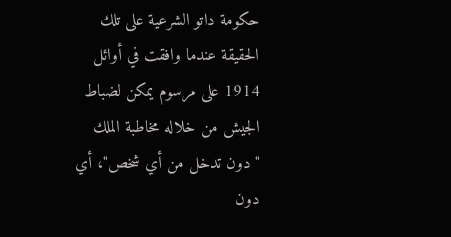حكومة داتو الشرعية على تلك الحقيقة عندما وافقت في أوائل 1914 على مرسوم يمكن لضباط الجيش من خلاله مخاطبة الملك "دون تدخل من أي شخص"، أي دون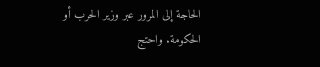الحاجة إلى المرور عبر وزير الحرب أو الحكومة. واحتج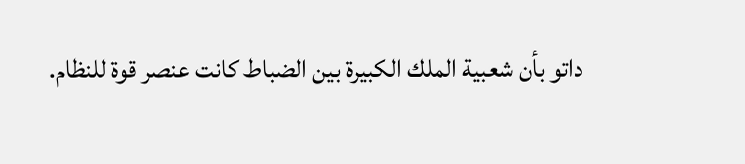داتو بأن شعبية الملك الكبيرة بين الضباط كانت عنصر قوة للنظام.